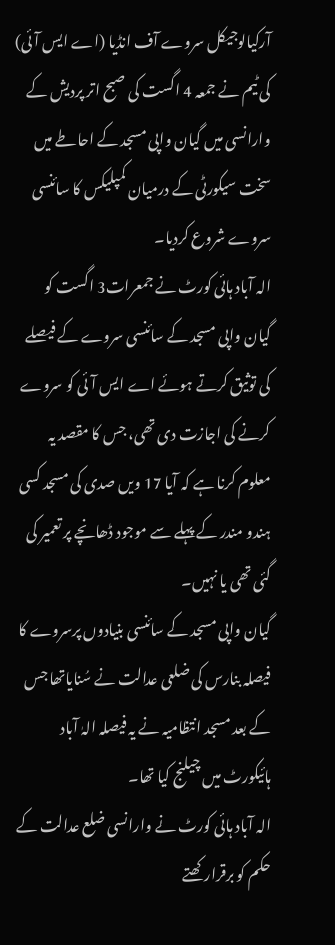آرکیالوجیکل سروے آف انڈیا (اے ایس آئی) کی ٹیم نے جمعہ 4 اگست کی صبح اتر پردیش کے وارانسی میں گیان واپی مسجد کے احاطے میں سخت سیکورٹی کے درمیان کمپلیکس کا سائنسی سروے شروع کردیا۔
الہ آباد ہائی کورٹ نے جمعرات3 اگست کو گیان واپی مسجد کے سائنسی سروے کے فیصلے کی توثیق کرتے ہوئے اے ایس آئی کو سروے کرنے کی اجازت دی تھی، جس کا مقصد یہ معلوم کرنا ہے کہ آیا 17 ویں صدی کی مسجد کسی ہندو مندر کے پہلے سے موجود ڈھانچے پر تعمیر کی گئی تھی یا نہیں۔
گیان واپی مسجد کے سائنسی بنیادوں پرسروے کا فیصلہ بنارس کی ضلعی عدالت نے سُنایاتھا جس کے بعد مسجد انتظامیہ نے یہ فیصلہ الہٰ آباد ہائیکورٹ میں چیلنج کیا تھا۔
الہ آباد ہائی کورٹ نے وارانسی ضلع عدالت کے حکم کو برقرارکھتے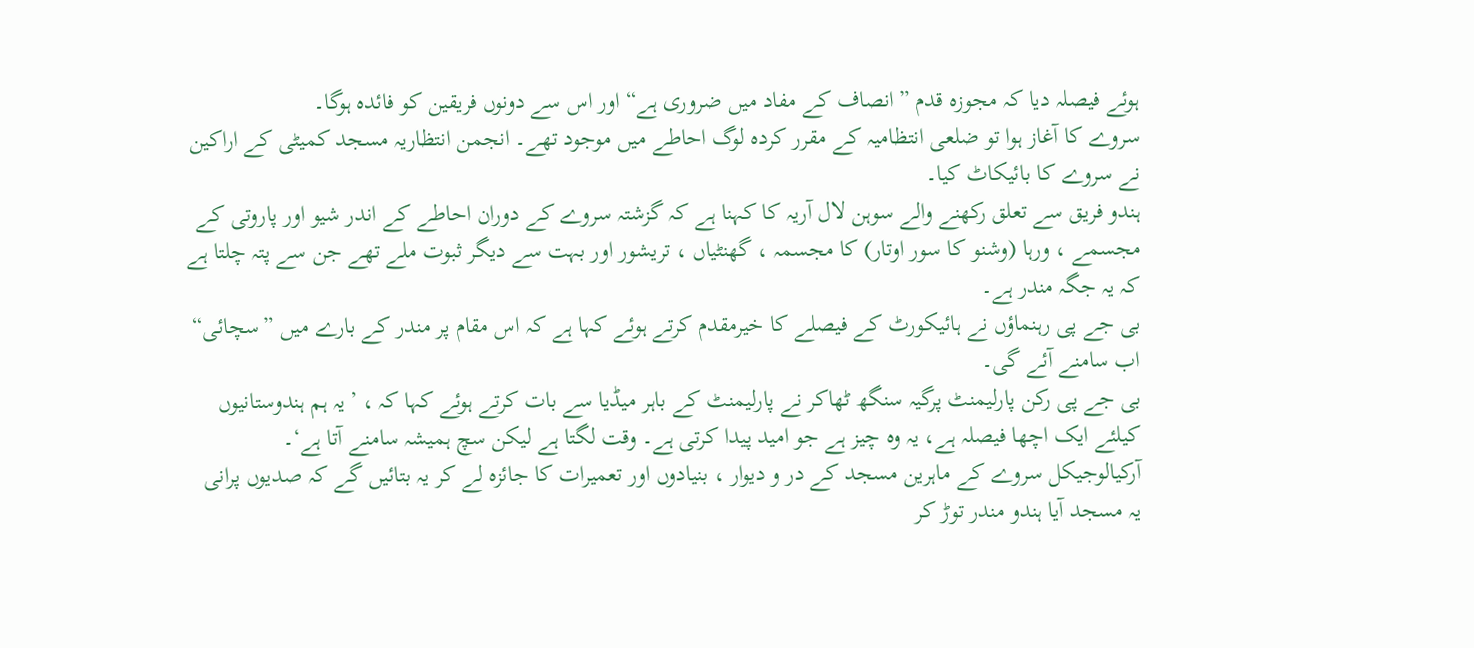ہوئے فیصلہ دیا کہ مجوزہ قدم ”انصاف کے مفاد میں ضروری ہے“ اور اس سے دونوں فریقین کو فائدہ ہوگا۔
سروے کا آغاز ہوا تو ضلعی انتظامیہ کے مقرر کردہ لوگ احاطے میں موجود تھے۔ انجمن انتظاریہ مسجد کمیٹی کے اراکین نے سروے کا بائیکاٹ کیا۔
ہندو فریق سے تعلق رکھنے والے سوہن لال آریہ کا کہنا ہے کہ گزشتہ سروے کے دوران احاطے کے اندر شیو اور پاروتی کے مجسمے ، ورہا (وشنو کا سور اوتار) کا مجسمہ ، گھنٹیاں ، تریشور اور بہت سے دیگر ثبوت ملے تھے جن سے پتہ چلتا ہے کہ یہ جگہ مندر ہے۔
بی جے پی رہنماؤں نے ہائیکورٹ کے فیصلے کا خیرمقدم کرتے ہوئے کہا ہے کہ اس مقام پر مندر کے بارے میں ”سچائی“ اب سامنے آئے گی۔
بی جے پی رکن پارلیمنٹ پرگیہ سنگھ ٹھاکر نے پارلیمنٹ کے باہر میڈیا سے بات کرتے ہوئے کہا کہ ، ’یہ ہم ہندوستانیوں کیلئے ایک اچھا فیصلہ ہے، یہ وہ چیز ہے جو امید پیدا کرتی ہے۔ وقت لگتا ہے لیکن سچ ہمیشہ سامنے آتا ہے‘۔
آرکیالوجیکل سروے کے ماہرین مسجد کے در و دیوار ، بنیادوں اور تعمیرات کا جائزہ لے کر یہ بتائیں گے کہ صدیوں پرانی یہ مسجد آیا ہندو مندر توڑ کر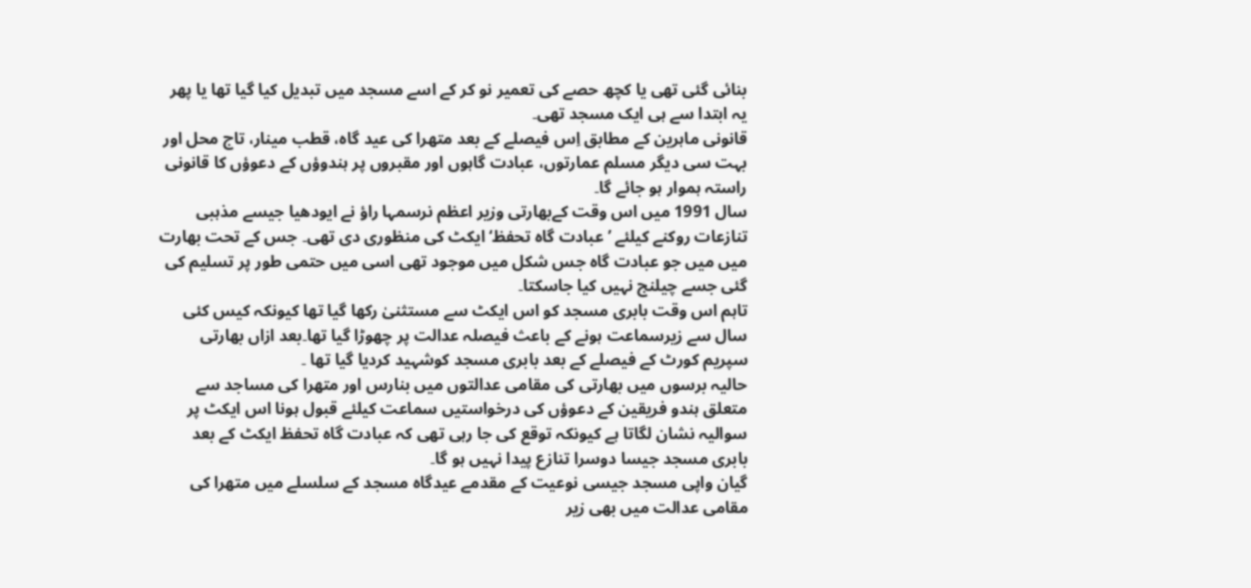بنائی گئی تھی یا کچھ حصے کی تعمیر نو کر کے اسے مسجد میں تبدیل کیا گیا تھا یا پھر یہ ابتدا سے ہی ایک مسجد تھی۔
قانونی ماہرین کے مطابق اِس فیصلے کے بعد متھرا کی عید گاہ، قطب مینار، تاج محل اور بہت سی دیگر مسلم عمارتوں، عبادت گاہوں اور مقبروں پر ہندوؤں کے دعوؤں کا قانونی راستہ ہموار ہو جائے گا۔
سال 1991 میں اس وقت کےبھارتی وزیر اعظم نرسمہا راؤ نے ایودھیا جیسے مذہبی تنازعات روکنے کیلئے ’عبادت گاہ تحفظ‘ ایکٹ کی منظوری دی تھی۔ جس کے تحت بھارت میں میں جو عبادت گاہ جس شکل میں موجود تھی اسی میں حتمی طور پر تسلیم کی گئی جسے چیلنج نہیں کیا جاسکتا۔
تاہم اس وقت بابری مسجد کو اس ایکٹ سے مستثنیٰ رکھا گیا تھا کیونکہ کیس کئی سال سے زیرسماعت ہونے کے باعث فیصلہ عدالت پر چھوڑا گیا تھا۔بعد ازاں بھارتی سپریم کورٹ کے فیصلے کے بعد بابری مسجد کوشہید کردیا گیا تھا ۔
حالیہ برسوں میں بھارتی کی مقامی عدالتوں میں بنارس اور متھرا کی مساجد سے متعلق ہندو فریقین کے دعوؤں کی درخواستیں سماعت کیلئے قبول ہونا اس ایکٹ پر سوالیہ نشان لگاتا ہے کیونکہ توقع کی جا رہی تھی کہ عبادت گاہ تحفظ ایکٹ کے بعد بابری مسجد جیسا دوسرا تنازع پیدا نہیں ہو گا۔
گیان واپی مسجد جیسی نوعیت کے مقدمے عیدگاہ مسجد کے سلسلے میں متھرا کی مقامی عدالت میں بھی زیر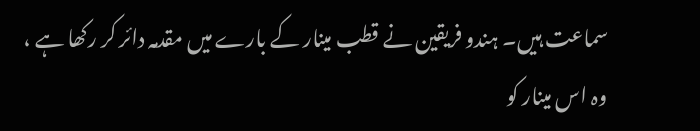سماعت ہیں۔ ہندو فریقین نے قطب مینار کے بارے میں مقدمہ دائر کر رکھا ہے ، وہ اس مینار کو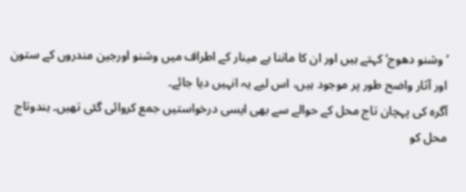’وشنو دھوج‘ کہتے ہیں اور ان کا ماننا ہے مینار کے اطراف میں وشنو اورجین مندروں کے ستون اور آثار واضح طور پر موجود ہیں، اس لیے یہ انہیں دیا جائے۔
آگرہ کی پہچان تاج محل کے حوالے سے بھی ایسی درخواستیں جمع کروائی گئی تھیں۔ ہندوتاج محل کو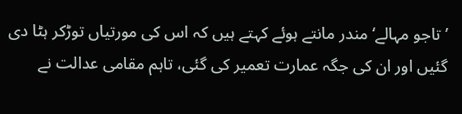’تاجو مہالے‘ مندر مانتے ہوئے کہتے ہیں کہ اس کی مورتیاں توڑکر ہٹا دی گئیں اور ان کی جگہ عمارت تعمیر کی گئی، تاہم مقامی عدالت نے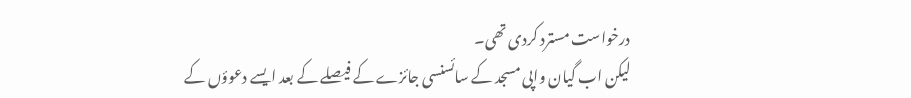درخواست مسترد کردی تھی۔
لیکن اب گیان واپی مسجد کے سائسنسی جائزے کے فیصلے کے بعد ایسے دعوؤں کے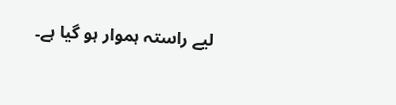لیے راستہ ہموار ہو گیا ہے۔